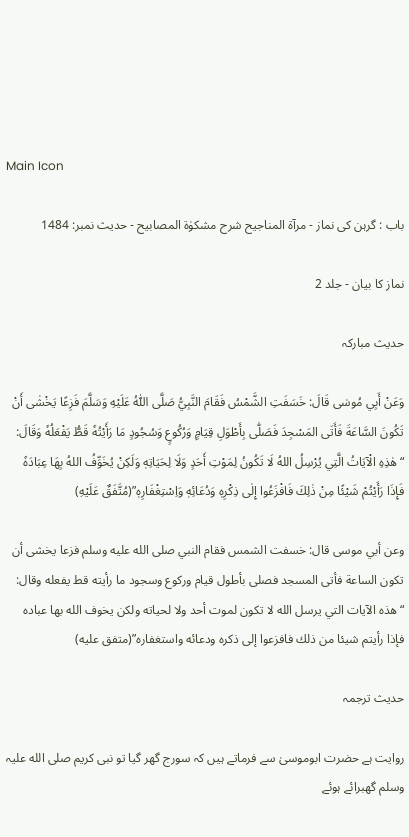Main Icon

باب : گرہن کی نماز - مرآۃ المناجیح شرح مشکوٰۃ المصابیح - حدیث نمبر: 1484

نماز کا بیان - جلد 2

حدیث مبارکہ

وَعَنْ أَبِي مُوسٰى قَالَ: خَسَفَتِ الشَّمْسُ فَقَامَ النَّبِيُّ صَلَّى اللّٰهُ عَلَيْهِ وَسَلَّمَ فَزِعًا يَخْشٰى أَنْ تَكُونَ السَّاعَةَ فَأَتَى المَسْجِدَ فَصَلّٰى بِأَطْوَلِ قِيَامٍ وَرُكُوعٍ وَسُجُودٍ مَا رَأَيْتُهٗ قَطُّ يَفْعَلُهٗ وَقَالَ: “هٰذِهِ الْآيَاتُ الَّتِي يُرْسِلُ اللهُ لَا تَكُونُ لِمَوْتِ أَحَدٍ وَلَا لِحَيَاتِهٖ وَلَكِنْ يُخَوِّفُ اللهُ بِهَا عِبَادَهٗ فَإِذَا رَأَيْتُمْ شَيْئًا مِنْ ذٰلِكَ فَافْزَعُوا إِلٰى ذِكْرِهٖ وَدُعَائِهٖ وَاِسْتِغْفَارِهٖ”(مُتَّفَقٌ عَلَيْهِ)

وعن أبي موسى قال: خسفت الشمس فقام النبي صلى الله عليه وسلم فزعا يخشى أن تكون الساعة فأتى المسجد فصلى بأطول قيام وركوع وسجود ما رأيته قط يفعله وقال: “هذه الآيات التي يرسل الله لا تكون لموت أحد ولا لحياته ولكن يخوف الله بها عباده فإذا رأيتم شيئا من ذلك فافزعوا إلى ذكره ودعائه واستغفاره”(متفق عليه)

حدیث ترجمہ

روایت ہے حضرت ابوموسیٰ سے فرماتے ہیں کہ سورج گھر گیا تو نبی کریم صلی الله علیہ وسلم گھبرائے ہوئے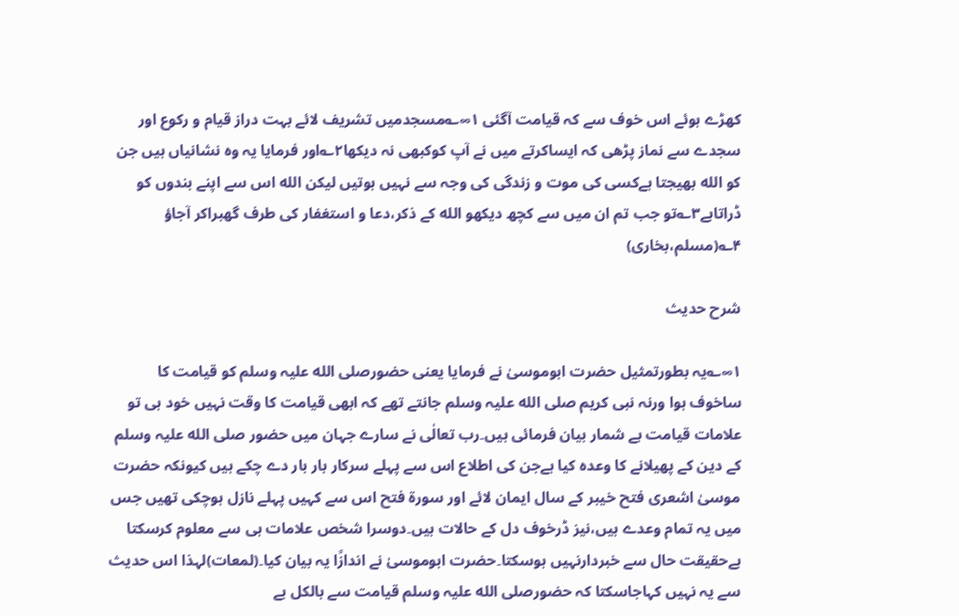کھڑے ہوئے اس خوف سے کہ قیامت آگئی ۱∞؎مسجدمیں تشریف لائے بہت دراز قیام و رکوع اور سجدے سے نماز پڑھی کہ ایساکرتے میں نے آپ کوکبھی نہ دیکھا۲؎اور فرمایا یہ وہ نشانیاں ہیں جن کو الله بھیجتا ہےکسی کی موت و زندگی کی وجہ سے نہیں ہوتیں لیکن الله اس سے اپنے بندوں کو ڈراتاہے۳؎تو جب تم ان میں سے کچھ دیکھو الله کے ذکر،دعا و استغفار کی طرف گھبراکر آجاؤ ۴؎(مسلم،بخاری)

شرح حدیث

۱∞؎یہ بطورتمثیل حضرت ابوموسیٰ نے فرمایا یعنی حضورصلی الله علیہ وسلم کو قیامت کا ساخوف ہوا ورنہ نبی کریم صلی الله علیہ وسلم جانتے تھے کہ ابھی قیامت کا وقت نہیں خود ہی تو علامات قیامت بے شمار بیان فرمائی ہیں۔رب تعالٰی نے سارے جہان میں حضور صلی الله علیہ وسلم کے دین کے پھیلانے کا وعدہ کیا ہےجن کی اطلاع اس سے پہلے سرکار بار بار دے چکے ہیں کیونکہ حضرت موسیٰ اشعری فتح خیبر کے سال ایمان لائے اور سورۃ فتح اس سے کہیں پہلے نازل ہوچکی تھیں جس میں یہ تمام وعدے ہیں،نیز ڈرخوف دل کے حالات ہیں۔دوسرا شخص علامات ہی سے معلوم کرسکتا ہےحقیقت حال سے خبردارنہیں ہوسکتا۔حضرت ابوموسیٰ نے اندازًا یہ بیان کیا۔(لمعات)لہذا اس حدیث سے یہ نہیں کہاجاسکتا کہ حضورصلی الله علیہ وسلم قیامت سے بالکل بے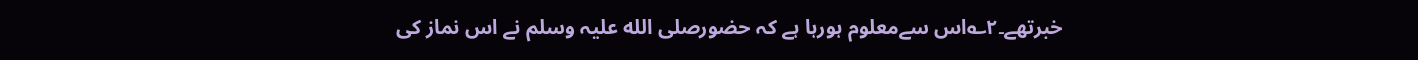خبرتھے۔۲؎اس سےمعلوم ہورہا ہے کہ حضورصلی الله علیہ وسلم نے اس نماز کی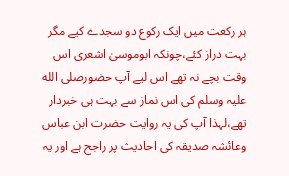ہر رکعت میں ایک رکوع دو سجدے کیے مگر بہت دراز کئے،چونکہ ابوموسیٰ اشعری اس وقت بچے نہ تھے اس لیے آپ حضورصلی الله علیہ وسلم کی اس نماز سے بہت ہی خبردار تھے،لہذا آپ کی یہ روایت حضرت ابن عباس وعائشہ صدیقہ کی احادیث پر راجح ہے اور یہ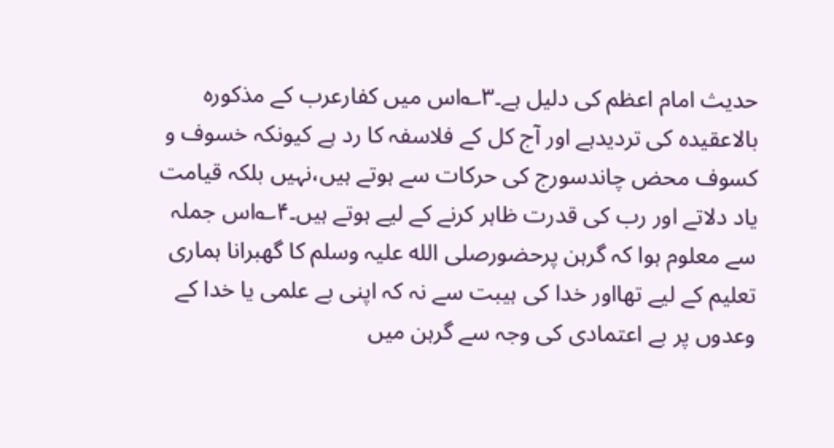حدیث امام اعظم کی دلیل ہے۔۳؎اس میں کفارعرب کے مذکورہ بالاعقیدہ کی تردیدہے اور آج کل کے فلاسفہ کا رد ہے کیونکہ خسوف و کسوف محض چاندسورج کی حرکات سے ہوتے ہیں،نہیں بلکہ قیامت یاد دلاتے اور رب کی قدرت ظاہر کرنے کے لیے ہوتے ہیں۔۴؎اس جملہ سے معلوم ہوا کہ گرہن پرحضورصلی الله علیہ وسلم کا گھبرانا ہماری تعلیم کے لیے تھااور خدا کی ہیبت سے نہ کہ اپنی بے علمی یا خدا کے وعدوں پر بے اعتمادی کی وجہ سے گرہن میں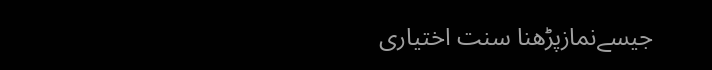جیسےنمازپڑھنا سنت اختیاری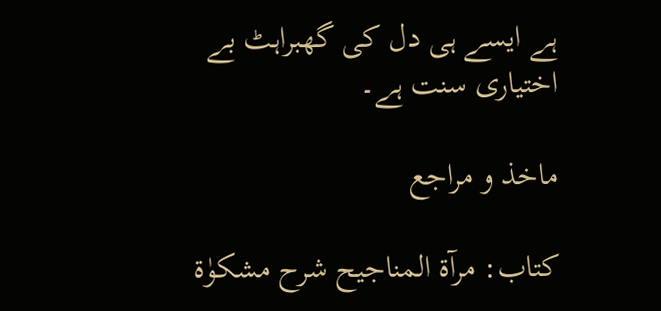ہے ایسے ہی دل کی گھبراہٹ بے اختیاری سنت ہے۔

ماخذ و مراجع

کتاب: مرآۃ المناجیح شرح مشکوٰۃ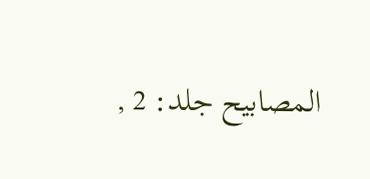المصابیح جلد: 2 ,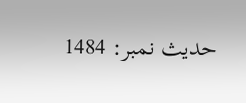حدیث نمبر: 1484